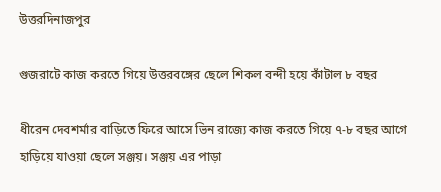উত্তরদিনাজপুর

গুজরাটে কাজ করতে গিয়ে উত্তরবঙ্গের ছেলে শিকল বন্দী হয়ে কাঁটাল ৮ বছর

ধীরেন দেবশর্মার বাড়িতে ফিরে আসে ভিন রাজ্যে কাজ করতে গিয়ে ৭-৮ বছর আগে হাড়িয়ে যাওয়া ছেলে সঞ্জয়। সঞ্জয় এর পাড়া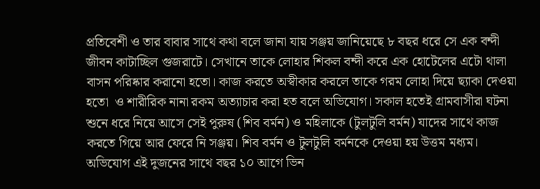প্রতিবেশী ও তার বাবার সাথে কথা বলে জানা যায় সঞ্জয় জানিয়েছে ৮ বছর ধরে সে এক বন্দী জীবন কাটাচ্ছিল গুজরাটে। সেখানে তাকে লোহার শিকল বন্দী করে এক হোটেলের এটো থালা বাসন পরিষ্কার করানো হতো। কাজ করতে অস্বীকার করলে তাকে গরম লোহা দিয়ে ছ্যাকা দেওয়া হতো  ও শারীরিক নানা রকম অত্যাচার করা হত বলে অভিযোগ। সকাল হতেই গ্রামবাসীরা ঘটনা শুনে ধরে নিয়ে আসে সেই পুরুষ (শিব বর্মন) ও মহিলাকে (টুলটুলি বর্মন) যাদের সাথে কাজ করতে গিয়ে আর ফেরে নি সঞ্জয়। শিব বর্মন ও টুলটুলি বর্মনকে দেওয়া হয় উত্তম মধ্যম। অভিযোগ এই দুজনের সাথে বছর ১০ আগে ভিন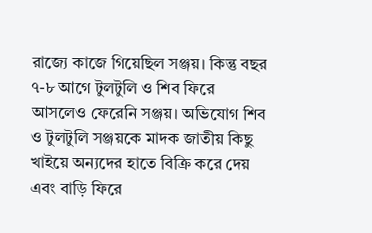রাজ্যে কাজে গিয়েছিল সঞ্জয়। কিন্তু বছর ৭-৮ আগে টুলটুলি ও শিব ফিরে আসলেও ফেরেনি সঞ্জয়। অভিযোগ শিব ও টুলটুলি সঞ্জয়কে মাদক জাতীয় কিছু খাইয়ে অন্যদের হাতে বিক্রি করে দেয় এবং বাড়ি ফিরে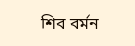শিব বর্মন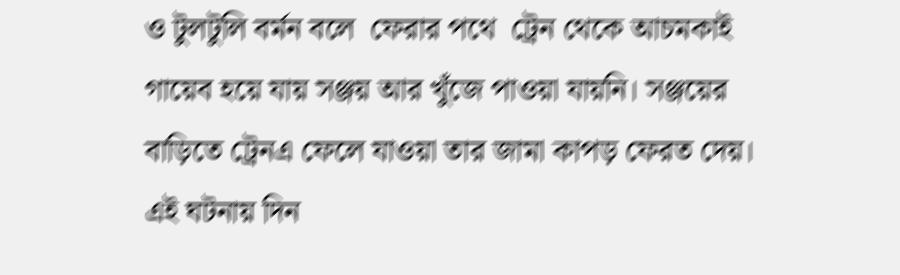ও টুলটুলি বর্মন বলে  ফেরার পথে  ট্রেন থেকে আচমকাই গায়েব হয়ে যায় সঞ্জয় আর খুঁজে পাওয়া যায়নি। সঞ্জয়ের বাড়িতে ট্রেনএ ফেলে যাওয়া তার জামা কাপড় ফেরত দেয়। এই ঘটনায় দিন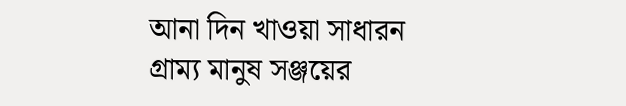আনা দিন খাওয়া সাধারন গ্রাম্য মানুষ সঞ্জয়ের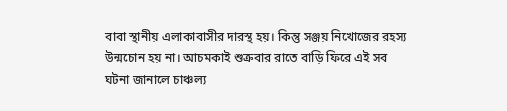বাবা স্থানীয় এলাকাবাসীর দারস্থ হয়। কিন্তু সঞ্জয় নিখোজের রহস্য উন্মচোন হয় না। আচমকাই শুক্রবার রাতে বাড়ি ফিরে এই সব ঘটনা জানালে চাঞ্চল্য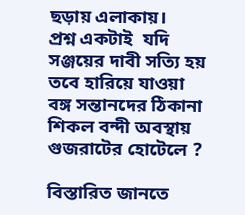ছড়ায় এলাকায়।
প্রশ্ন একটাই  যদি সঞ্জয়ের দাবী সত্যি হয় তবে হারিয়ে যাওয়া বঙ্গ সন্তানদের ঠিকানা শিকল বন্দী অবস্থায় গুজরাটের হোটেলে ?

বিস্তারিত জানতে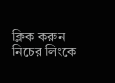ক্লিক করুন নিচের লিংকে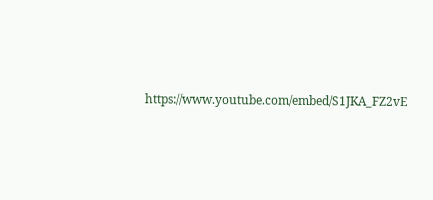https://www.youtube.com/embed/S1JKA_FZ2vE